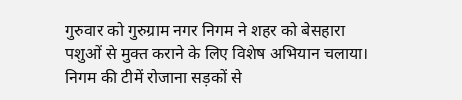गुरुवार को गुरुग्राम नगर निगम ने शहर को बेसहारा पशुओं से मुक्त कराने के लिए विशेष अभियान चलाया। निगम की टीमें रोजाना सड़कों से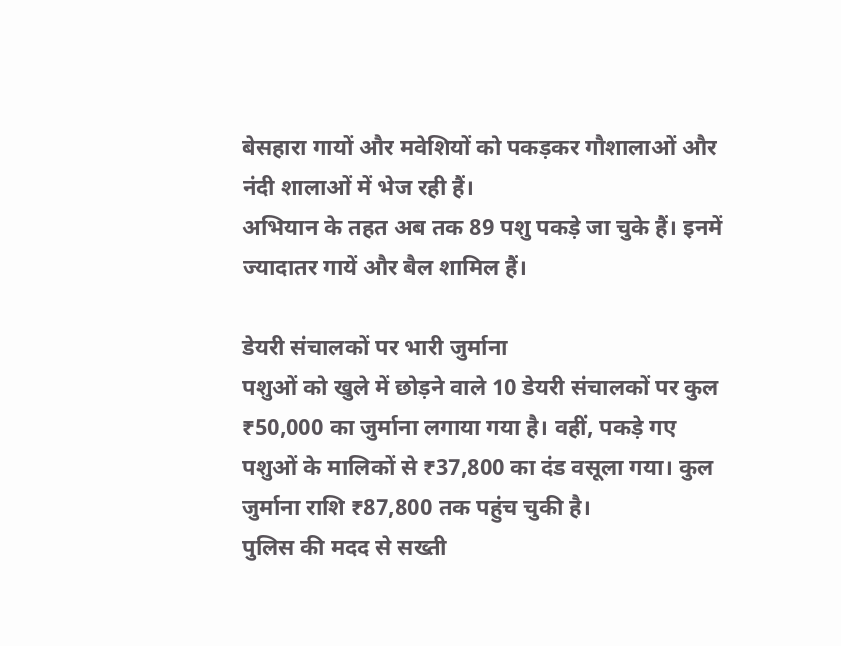बेसहारा गायों और मवेशियों को पकड़कर गौशालाओं और नंदी शालाओं में भेज रही हैं।
अभियान के तहत अब तक 89 पशु पकड़े जा चुके हैं। इनमें ज्यादातर गायें और बैल शामिल हैं।

डेयरी संचालकों पर भारी जुर्माना
पशुओं को खुले में छोड़ने वाले 10 डेयरी संचालकों पर कुल ₹50,000 का जुर्माना लगाया गया है। वहीं, पकड़े गए पशुओं के मालिकों से ₹37,800 का दंड वसूला गया। कुल जुर्माना राशि ₹87,800 तक पहुंच चुकी है।
पुलिस की मदद से सख्ती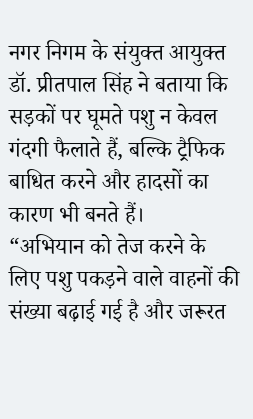नगर निगम के संयुक्त आयुक्त डॉ. प्रीतपाल सिंह ने बताया कि सड़कों पर घूमते पशु न केवल गंदगी फैलाते हैं, बल्कि ट्रैफिक बाधित करने और हादसों का कारण भी बनते हैं।
“अभियान को तेज करने के लिए पशु पकड़ने वाले वाहनों की संख्या बढ़ाई गई है और जरूरत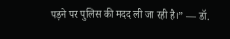पड़ने पर पुलिस की मदद ली जा रही है।” — डॉ.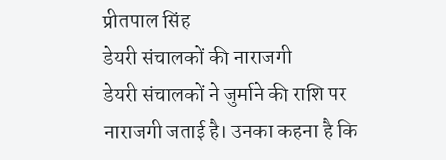प्रीतपाल सिंह
डेयरी संचालकों की नाराजगी
डेयरी संचालकों ने जुर्माने की राशि पर नाराजगी जताई है। उनका कहना है कि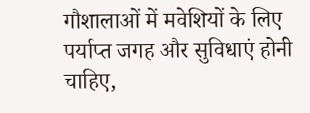गौशालाओं में मवेशियों के लिए पर्याप्त जगह और सुविधाएं होनी चाहिए,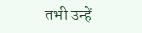तभी उन्हें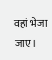वहां भेजा जाए।